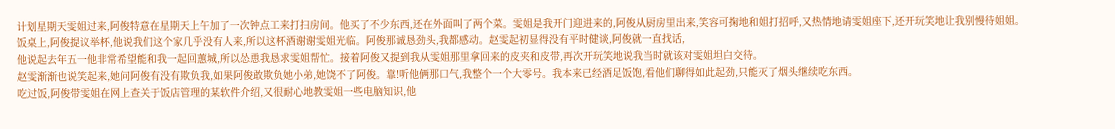计划星期天雯姐过来,阿俊特意在星期天上午加了一次钟点工来打扫房间。他买了不少东西,还在外面叫了两个菜。雯姐是我开门迎进来的,阿俊从厨房里出来,笑容可掬地和姐打招呼,又热情地请雯姐座下,还开玩笑地让我别慢待姐姐。
饭桌上,阿俊提议举杯,他说我们这个家几乎没有人来,所以这杯酒谢谢雯姐光临。阿俊那诚恳劲头,我都感动。赵雯起初显得没有平时健谈,阿俊就一直找话,
他说起去年五一他非常希望能和我一起回蕙城,所以怂恿我恳求雯姐帮忙。接着阿俊又提到我从雯姐那里拿回来的皮夹和皮带,再次开玩笑地说我当时就该对雯姐坦白交待。
赵雯渐渐也说笑起来,她问阿俊有没有欺负我,如果阿俊敢欺负她小弟,她饶不了阿俊。靠!听他俩那口气,我整个一个大零号。我本来已经酒足饭饱,看他们聊得如此起劲,只能灭了烟头继续吃东西。
吃过饭,阿俊带雯姐在网上查关于饭店管理的某软件介绍,又很耐心地教雯姐一些电脑知识,他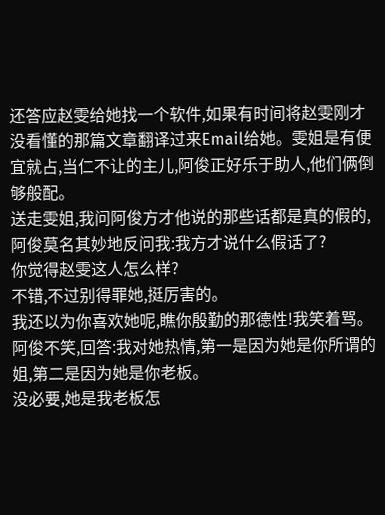还答应赵雯给她找一个软件,如果有时间将赵雯刚才没看懂的那篇文章翻译过来Email给她。雯姐是有便宜就占,当仁不让的主儿,阿俊正好乐于助人,他们俩倒够般配。
送走雯姐,我问阿俊方才他说的那些话都是真的假的,阿俊莫名其妙地反问我:我方才说什么假话了?
你觉得赵雯这人怎么样?
不错,不过别得罪她,挺厉害的。
我还以为你喜欢她呢,瞧你殷勤的那德性!我笑着骂。
阿俊不笑,回答:我对她热情,第一是因为她是你所谓的姐,第二是因为她是你老板。
没必要,她是我老板怎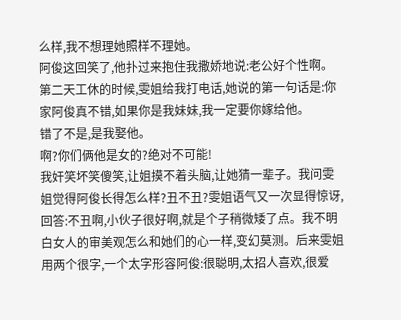么样,我不想理她照样不理她。
阿俊这回笑了,他扑过来抱住我撒娇地说:老公好个性啊。
第二天工休的时候,雯姐给我打电话,她说的第一句话是:你家阿俊真不错,如果你是我妹妹,我一定要你嫁给他。
错了不是,是我娶他。
啊?你们俩他是女的?绝对不可能!
我奸笑坏笑傻笑,让姐摸不着头脑,让她猜一辈子。我问雯姐觉得阿俊长得怎么样?丑不丑?雯姐语气又一次显得惊讶,回答:不丑啊,小伙子很好啊,就是个子稍微矮了点。我不明白女人的审美观怎么和她们的心一样,变幻莫测。后来雯姐用两个很字,一个太字形容阿俊:很聪明,太招人喜欢,很爱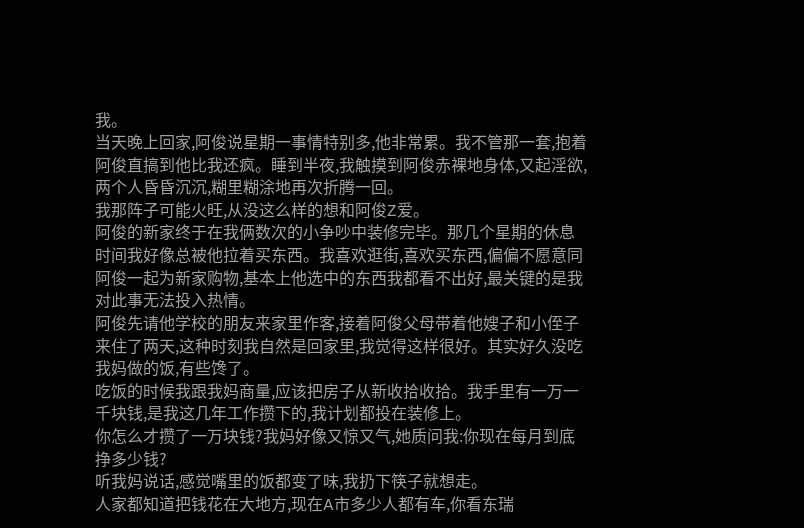我。
当天晚上回家,阿俊说星期一事情特别多,他非常累。我不管那一套,抱着阿俊直搞到他比我还疯。睡到半夜,我触摸到阿俊赤裸地身体,又起淫欲,两个人昏昏沉沉,糊里糊涂地再次折腾一回。
我那阵子可能火旺,从没这么样的想和阿俊Z爱。
阿俊的新家终于在我俩数次的小争吵中装修完毕。那几个星期的休息时间我好像总被他拉着买东西。我喜欢逛街,喜欢买东西,偏偏不愿意同阿俊一起为新家购物,基本上他选中的东西我都看不出好,最关键的是我对此事无法投入热情。
阿俊先请他学校的朋友来家里作客,接着阿俊父母带着他嫂子和小侄子来住了两天,这种时刻我自然是回家里,我觉得这样很好。其实好久没吃我妈做的饭,有些馋了。
吃饭的时候我跟我妈商量,应该把房子从新收拾收拾。我手里有一万一千块钱,是我这几年工作攒下的,我计划都投在装修上。
你怎么才攒了一万块钱?我妈好像又惊又气,她质问我:你现在每月到底挣多少钱?
听我妈说话,感觉嘴里的饭都变了味,我扔下筷子就想走。
人家都知道把钱花在大地方,现在A市多少人都有车,你看东瑞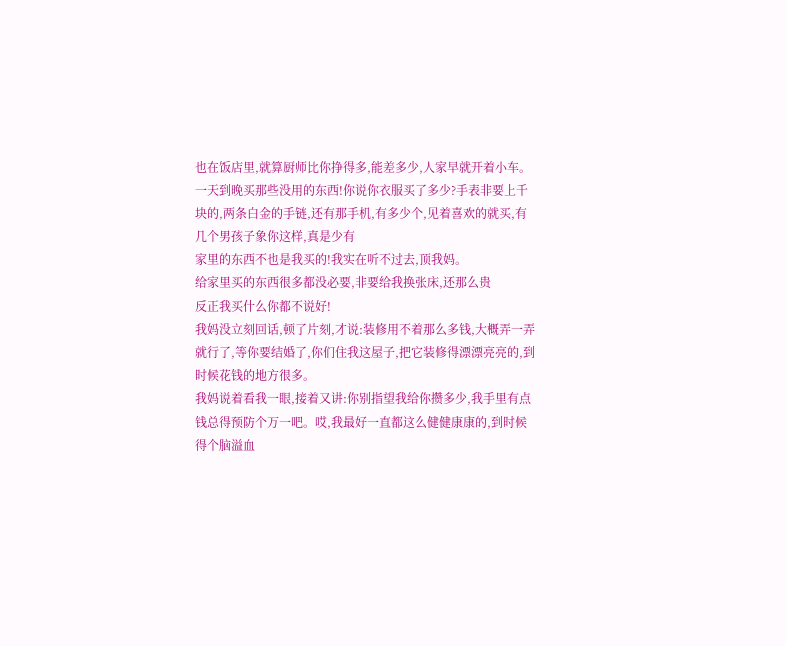也在饭店里,就算厨师比你挣得多,能差多少,人家早就开着小车。一天到晚买那些没用的东西!你说你衣服买了多少?手表非要上千块的,两条白金的手链,还有那手机,有多少个,见着喜欢的就买,有几个男孩子象你这样,真是少有
家里的东西不也是我买的!我实在听不过去,顶我妈。
给家里买的东西很多都没必要,非要给我换张床,还那么贵
反正我买什么你都不说好!
我妈没立刻回话,顿了片刻,才说:装修用不着那么多钱,大概弄一弄就行了,等你要结婚了,你们住我这屋子,把它装修得漂漂亮亮的,到时候花钱的地方很多。
我妈说着看我一眼,接着又讲:你别指望我给你攒多少,我手里有点钱总得预防个万一吧。哎,我最好一直都这么健健康康的,到时候得个脑溢血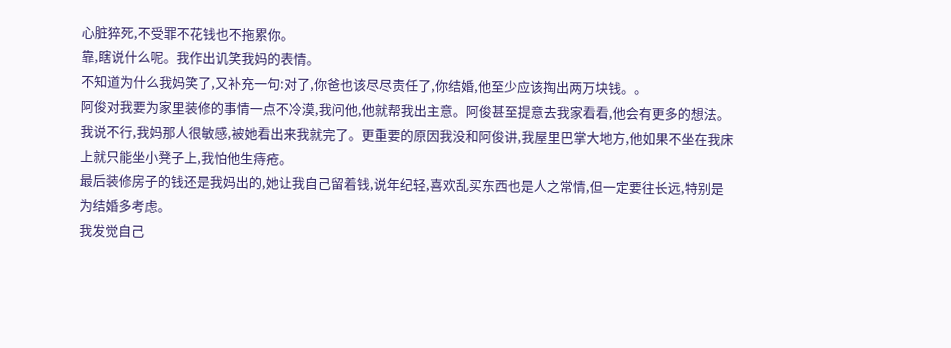心脏猝死,不受罪不花钱也不拖累你。
靠,瞎说什么呢。我作出讥笑我妈的表情。
不知道为什么我妈笑了,又补充一句:对了,你爸也该尽尽责任了,你结婚,他至少应该掏出两万块钱。。
阿俊对我要为家里装修的事情一点不冷漠,我问他,他就帮我出主意。阿俊甚至提意去我家看看,他会有更多的想法。我说不行,我妈那人很敏感,被她看出来我就完了。更重要的原因我没和阿俊讲,我屋里巴掌大地方,他如果不坐在我床上就只能坐小凳子上,我怕他生痔疮。
最后装修房子的钱还是我妈出的,她让我自己留着钱,说年纪轻,喜欢乱买东西也是人之常情,但一定要往长远,特别是为结婚多考虑。
我发觉自己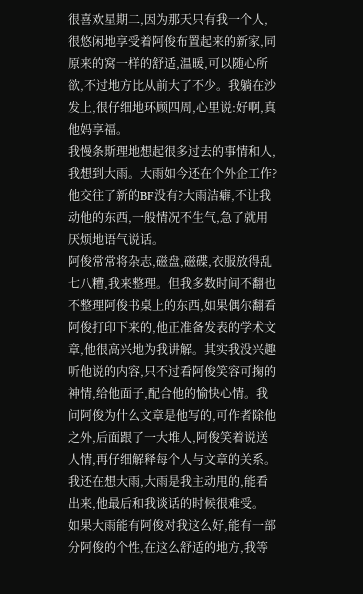很喜欢星期二,因为那天只有我一个人,很悠闲地享受着阿俊布置起来的新家,同原来的窝一样的舒适,温暖,可以随心所欲,不过地方比从前大了不少。我躺在沙发上,很仔细地环顾四周,心里说:好啊,真他妈享福。
我慢条斯理地想起很多过去的事情和人,我想到大雨。大雨如今还在个外企工作?他交往了新的BF没有?大雨洁癖,不让我动他的东西,一般情况不生气,急了就用厌烦地语气说话。
阿俊常常将杂志,磁盘,磁碟,衣服放得乱七八糟,我来整理。但我多数时间不翻也不整理阿俊书桌上的东西,如果偶尔翻看阿俊打印下来的,他正准备发表的学术文章,他很高兴地为我讲解。其实我没兴趣听他说的内容,只不过看阿俊笑容可掬的神情,给他面子,配合他的愉快心情。我问阿俊为什么文章是他写的,可作者除他之外,后面跟了一大堆人,阿俊笑着说送人情,再仔细解释每个人与文章的关系。
我还在想大雨,大雨是我主动甩的,能看出来,他最后和我谈话的时候很难受。
如果大雨能有阿俊对我这么好,能有一部分阿俊的个性,在这么舒适的地方,我等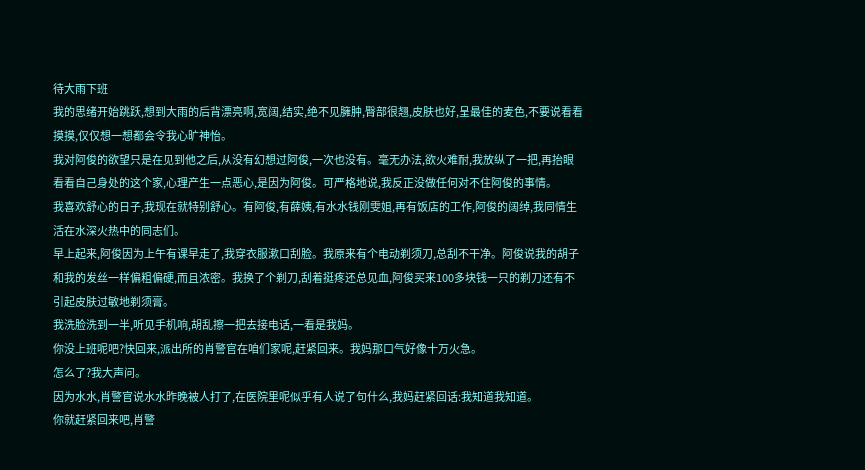待大雨下班
我的思绪开始跳跃,想到大雨的后背漂亮啊,宽阔,结实,绝不见臃肿,臀部很翘,皮肤也好,呈最佳的麦色,不要说看看摸摸,仅仅想一想都会令我心旷神怡。
我对阿俊的欲望只是在见到他之后,从没有幻想过阿俊,一次也没有。毫无办法,欲火难耐,我放纵了一把,再抬眼看看自己身处的这个家,心理产生一点恶心,是因为阿俊。可严格地说,我反正没做任何对不住阿俊的事情。
我喜欢舒心的日子,我现在就特别舒心。有阿俊,有薛姨,有水水钱刚雯姐,再有饭店的工作,阿俊的阔绰,我同情生活在水深火热中的同志们。
早上起来,阿俊因为上午有课早走了,我穿衣服漱口刮脸。我原来有个电动剃须刀,总刮不干净。阿俊说我的胡子和我的发丝一样偏粗偏硬,而且浓密。我换了个剃刀,刮着挺疼还总见血,阿俊买来100多块钱一只的剃刀还有不引起皮肤过敏地剃须膏。
我洗脸洗到一半,听见手机响,胡乱擦一把去接电话,一看是我妈。
你没上班呢吧?快回来,派出所的肖警官在咱们家呢,赶紧回来。我妈那口气好像十万火急。
怎么了?我大声问。
因为水水,肖警官说水水昨晚被人打了,在医院里呢似乎有人说了句什么,我妈赶紧回话:我知道我知道。
你就赶紧回来吧,肖警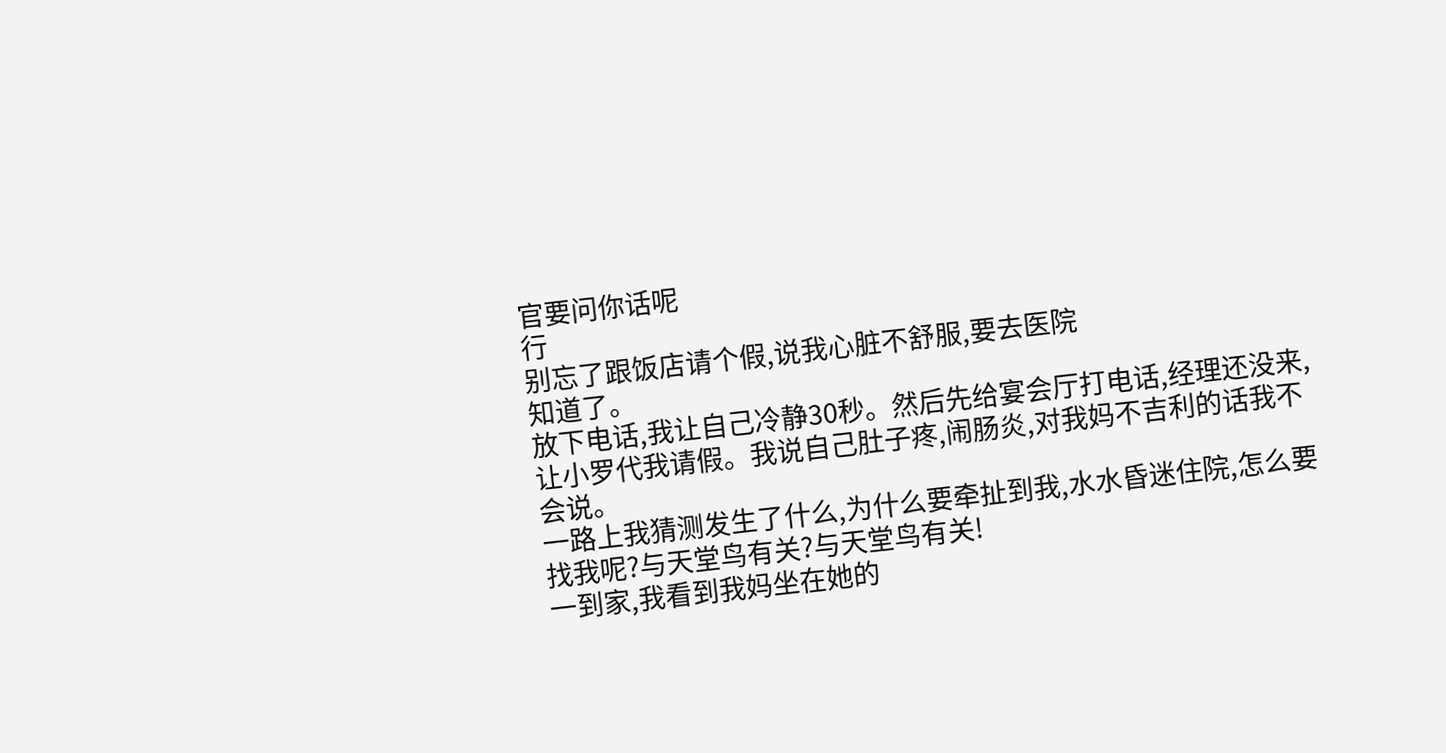官要问你话呢
行
别忘了跟饭店请个假,说我心脏不舒服,要去医院
知道了。
放下电话,我让自己冷静30秒。然后先给宴会厅打电话,经理还没来,让小罗代我请假。我说自己肚子疼,闹肠炎,对我妈不吉利的话我不会说。
一路上我猜测发生了什么,为什么要牵扯到我,水水昏迷住院,怎么要找我呢?与天堂鸟有关?与天堂鸟有关!
一到家,我看到我妈坐在她的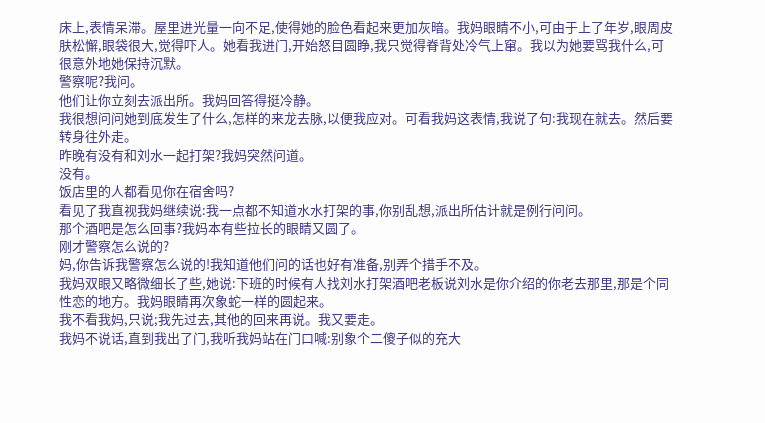床上,表情呆滞。屋里进光量一向不足,使得她的脸色看起来更加灰暗。我妈眼睛不小,可由于上了年岁,眼周皮肤松懈,眼袋很大,觉得吓人。她看我进门,开始怒目圆睁,我只觉得脊背处冷气上窜。我以为她要骂我什么,可很意外地她保持沉默。
警察呢?我问。
他们让你立刻去派出所。我妈回答得挺冷静。
我很想问问她到底发生了什么,怎样的来龙去脉,以便我应对。可看我妈这表情,我说了句:我现在就去。然后要转身往外走。
昨晚有没有和刘水一起打架?我妈突然问道。
没有。
饭店里的人都看见你在宿舍吗?
看见了我直视我妈继续说:我一点都不知道水水打架的事,你别乱想,派出所估计就是例行问问。
那个酒吧是怎么回事?我妈本有些拉长的眼睛又圆了。
刚才警察怎么说的?
妈,你告诉我警察怎么说的!我知道他们问的话也好有准备,别弄个措手不及。
我妈双眼又略微细长了些,她说:下班的时候有人找刘水打架酒吧老板说刘水是你介绍的你老去那里,那是个同性恋的地方。我妈眼睛再次象蛇一样的圆起来。
我不看我妈,只说;我先过去,其他的回来再说。我又要走。
我妈不说话,直到我出了门,我听我妈站在门口喊:别象个二傻子似的充大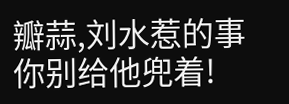瓣蒜,刘水惹的事你别给他兜着!